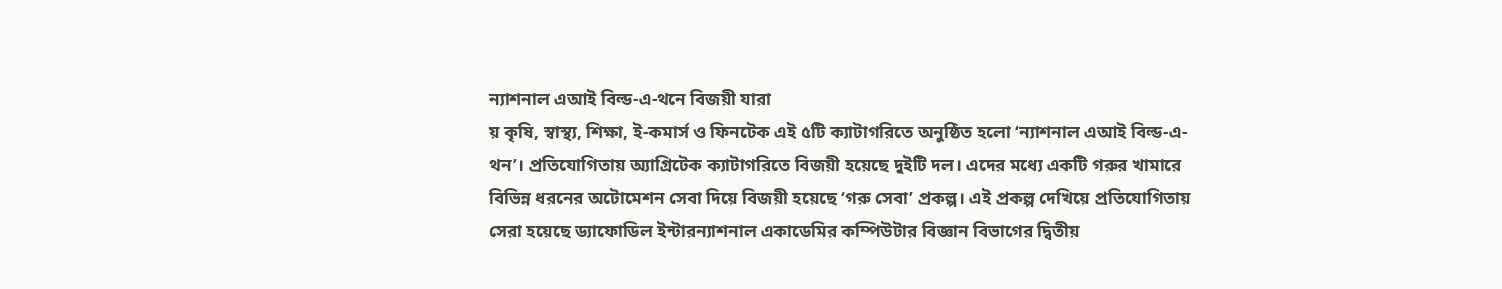ন্যাশনাল এআই বিল্ড-এ-থনে বিজয়ী যারা
য় কৃষি, স্বাস্থ্য, শিক্ষা, ই-কমার্স ও ফিনটেক এই ৫টি ক্যাটাগরিতে অনুষ্ঠিত হলো ‘ন্যাশনাল এআই বিল্ড-এ-থন’। প্রতিযোগিতায় অ্যাগ্রিটেক ক্যাটাগরিতে বিজয়ী হয়েছে দুইটি দল। এদের মধ্যে একটি গরুর খামারে বিভিন্ন ধরনের অটোমেশন সেবা দিয়ে বিজয়ী হয়েছে ‘গরু সেবা’ প্রকল্প। এই প্রকল্প দেখিয়ে প্রতিযোগিতায় সেরা হয়েছে ড্যাফোডিল ইন্টারন্যাশনাল একাডেমির কম্পিউটার বিজ্ঞান বিভাগের দ্বিতীয়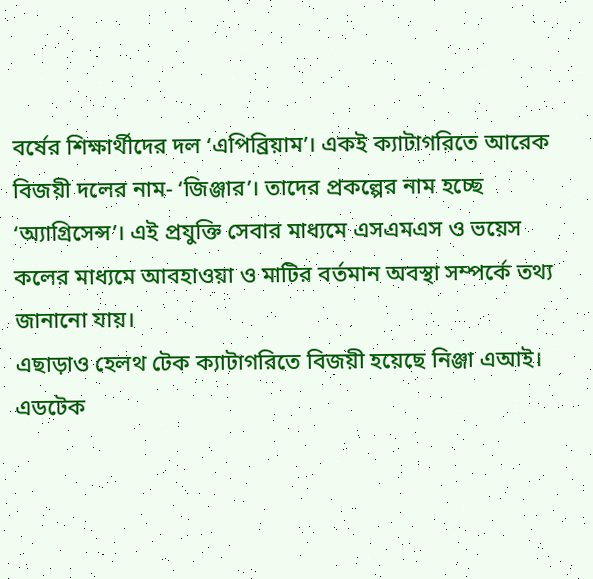বর্ষের শিক্ষার্থীদের দল ‘এপিব্রিয়াম’। একই ক্যাটাগরিতে আরেক বিজয়ী দলের নাম- ‘জিঞ্জার’। তাদের প্রকল্পের নাম হচ্ছে ‘অ্যাগ্রিসেন্স’। এই প্রযুক্তি সেবার মাধ্যমে এসএমএস ও ভয়েস কলের মাধ্যমে আবহাওয়া ও মাটির বর্তমান অবস্থা সম্পর্কে তথ্য জানানো যায়।
এছাড়াও হেলথ টেক ক্যাটাগরিতে বিজয়ী হয়েছে নিঞ্জা এআই। এডটেক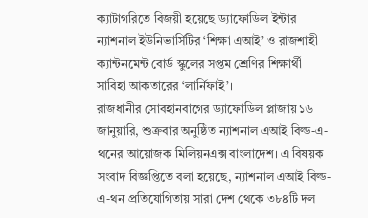ক্যাটাগরিতে বিজয়ী হয়েছে ড্যাফোডিল ইন্টার ন্যাশনাল ইউনিভার্সিটির ‘শিক্ষা এআই’ ও রাজশাহী ক্যান্টনমেন্ট বোর্ড স্কুলের সপ্তম শ্রেণির শিক্ষার্থী সাবিহা আকতারের ‘লার্নিফাই’।
রাজধানীর সোবহানবাগের ড্যাফোডিল প্লাজায় ১৬ জানুয়ারি, শুক্রবার অনুষ্ঠিত ন্যাশনাল এআই বিল্ড-এ-থনের আয়োজক মিলিয়নএক্স বাংলাদেশ। এ বিষয়ক সংবাদ বিজ্ঞপ্তিতে বলা হয়েছে, ন্যাশনাল এআই বিল্ড-এ-থন প্রতিযোগিতায় সারা দেশ থেকে ৩৮৪টি দল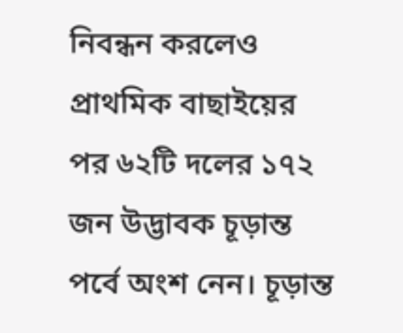নিবন্ধন করলেও প্রাথমিক বাছাইয়ের পর ৬২টি দলের ১৭২ জন উদ্ভাবক চূড়ান্ত পর্বে অংশ নেন। চূড়ান্ত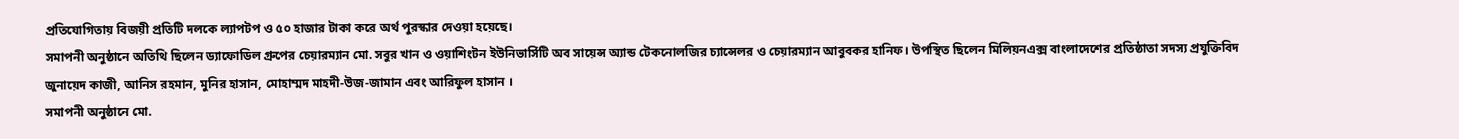প্রতিযোগিতায় বিজয়ী প্রতিটি দলকে ল্যাপটপ ও ৫০ হাজার টাকা করে অর্থ পুরস্কার দেওয়া হয়েছে।
সমাপনী অনুষ্ঠানে অতিথি ছিলেন ড্যাফোডিল গ্রুপের চেয়ারম্যান মো. সবুর খান ও ওয়াশিংটন ইউনিভার্সিটি অব সায়েন্স অ্যান্ড টেকনোলজির চ্যান্সেলর ও চেয়ারম্যান আবুবকর হানিফ। উপস্থিত ছিলেন মিলিয়নএক্স বাংলাদেশের প্রতিষ্ঠাতা সদস্য প্রযুক্তিবিদ জুনায়েদ কাজী, আনিস রহমান, মুনির হাসান, মোহাম্মদ মাহদী-উজ-জামান এবং আরিফুল হাসান ।
সমাপনী অনুষ্ঠানে মো.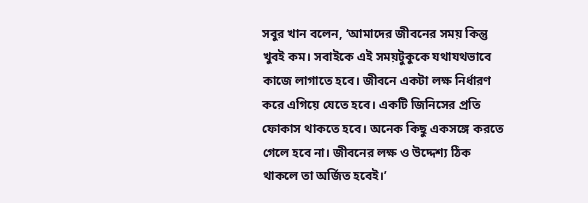সবুর খান বলেন, ‘আমাদের জীবনের সময় কিন্তু খুবই কম। সবাইকে এই সময়টুকুকে যথাযথভাবে কাজে লাগাতে হবে। জীবনে একটা লক্ষ নির্ধারণ করে এগিয়ে যেতে হবে। একটি জিনিসের প্রতি ফোকাস থাকতে হবে। অনেক কিছু একসঙ্গে করতে গেলে হবে না। জীবনের লক্ষ ও উদ্দেশ্য ঠিক থাকলে তা অর্জিত হবেই।’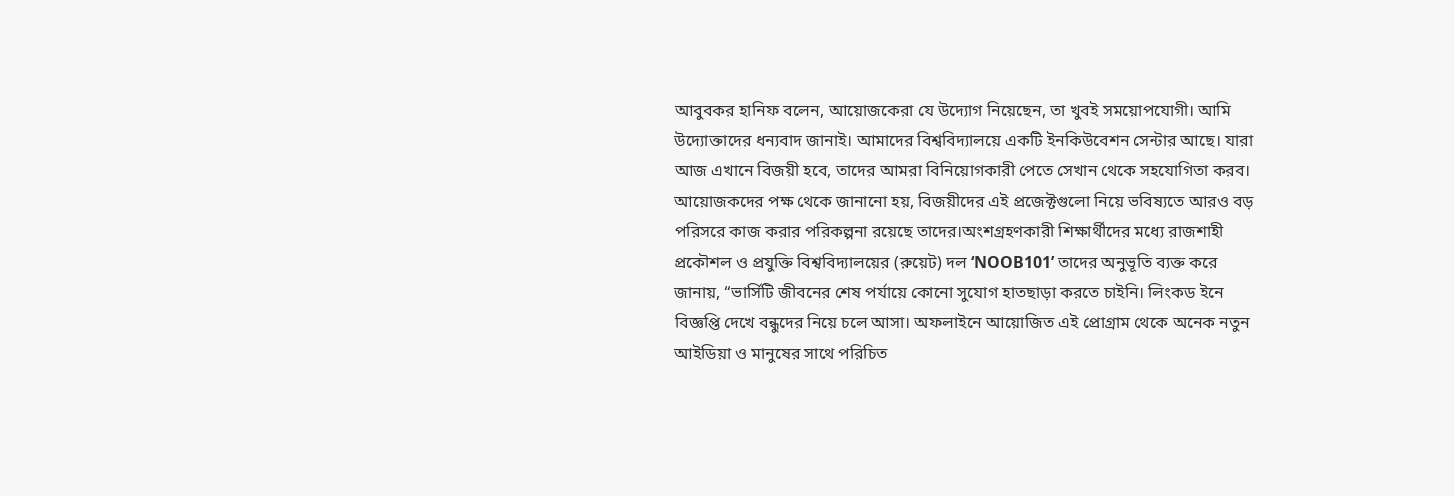আবুবকর হানিফ বলেন, আয়োজকেরা যে উদ্যোগ নিয়েছেন, তা খুবই সময়োপযোগী। আমি উদ্যোক্তাদের ধন্যবাদ জানাই। আমাদের বিশ্ববিদ্যালয়ে একটি ইনকিউবেশন সেন্টার আছে। যারা আজ এখানে বিজয়ী হবে, তাদের আমরা বিনিয়োগকারী পেতে সেখান থেকে সহযোগিতা করব।
আয়োজকদের পক্ষ থেকে জানানো হয়, বিজয়ীদের এই প্রজেক্টগুলো নিয়ে ভবিষ্যতে আরও বড় পরিসরে কাজ করার পরিকল্পনা রয়েছে তাদের।অংশগ্রহণকারী শিক্ষার্থীদের মধ্যে রাজশাহী প্রকৌশল ও প্রযুক্তি বিশ্ববিদ্যালয়ের (রুয়েট) দল ‘NOOB101’ তাদের অনুভূতি ব্যক্ত করে জানায়, “ভার্সিটি জীবনের শেষ পর্যায়ে কোনো সুযোগ হাতছাড়া করতে চাইনি। লিংকড ইনে বিজ্ঞপ্তি দেখে বন্ধুদের নিয়ে চলে আসা। অফলাইনে আয়োজিত এই প্রোগ্রাম থেকে অনেক নতুন আইডিয়া ও মানুষের সাথে পরিচিত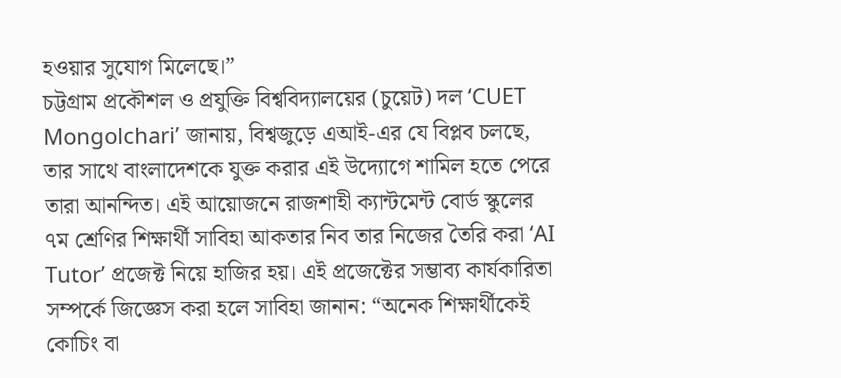হওয়ার সুযোগ মিলেছে।”
চট্টগ্রাম প্রকৌশল ও প্রযুক্তি বিশ্ববিদ্যালয়ের (চুয়েট) দল ‘CUET Mongolchari’ জানায়, বিশ্বজুড়ে এআই-এর যে বিপ্লব চলছে, তার সাথে বাংলাদেশকে যুক্ত করার এই উদ্যোগে শামিল হতে পেরে তারা আনন্দিত। এই আয়োজনে রাজশাহী ক্যান্টমেন্ট বোর্ড স্কুলের ৭ম শ্রেণির শিক্ষার্থী সাবিহা আকতার নিব তার নিজের তৈরি করা ‘AI Tutor’ প্রজেক্ট নিয়ে হাজির হয়। এই প্রজেক্টের সম্ভাব্য কার্যকারিতা সম্পর্কে জিজ্ঞেস করা হলে সাবিহা জানান: “অনেক শিক্ষার্থীকেই কোচিং বা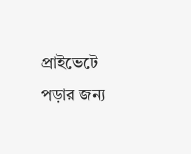প্রাইভেটে পড়ার জন্য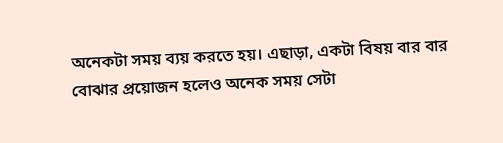অনেকটা সময় ব্যয় করতে হয়। এছাড়া, একটা বিষয় বার বার বোঝার প্রয়োজন হলেও অনেক সময় সেটা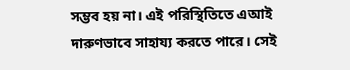সম্ভব হয় না। এই পরিস্থিতিতে এআই দারুণভাবে সাহায্য করতে পারে। সেই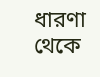ধারণা থেকে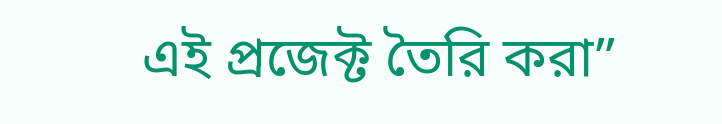এই প্রজেক্ট তৈরি করা”